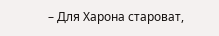– Для Харона староват,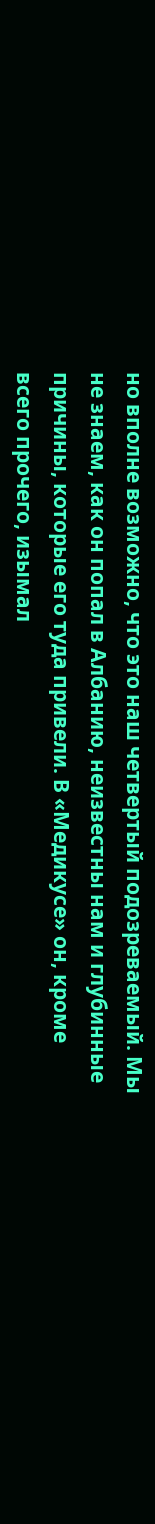но вполне возможно, что это наш четвертый подозреваемый. Мы не знаем, как он попал в Албанию, неизвестны нам и глубинные причины, которые его туда привели. В «Медикусе» он, кроме всего прочего, изымал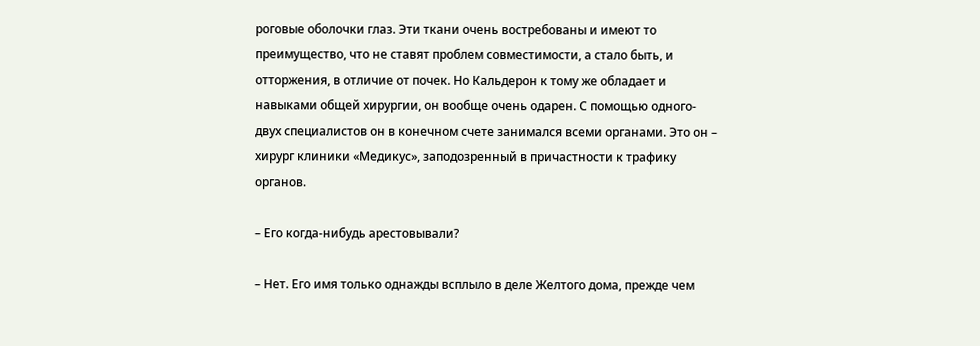роговые оболочки глаз. Эти ткани очень востребованы и имеют то преимущество, что не ставят проблем совместимости, а стало быть, и отторжения, в отличие от почек. Но Кальдерон к тому же обладает и навыками общей хирургии, он вообще очень одарен. С помощью одного-двух специалистов он в конечном счете занимался всеми органами. Это он – хирург клиники «Медикус», заподозренный в причастности к трафику органов.

– Его когда-нибудь арестовывали?

– Нет. Его имя только однажды всплыло в деле Желтого дома, прежде чем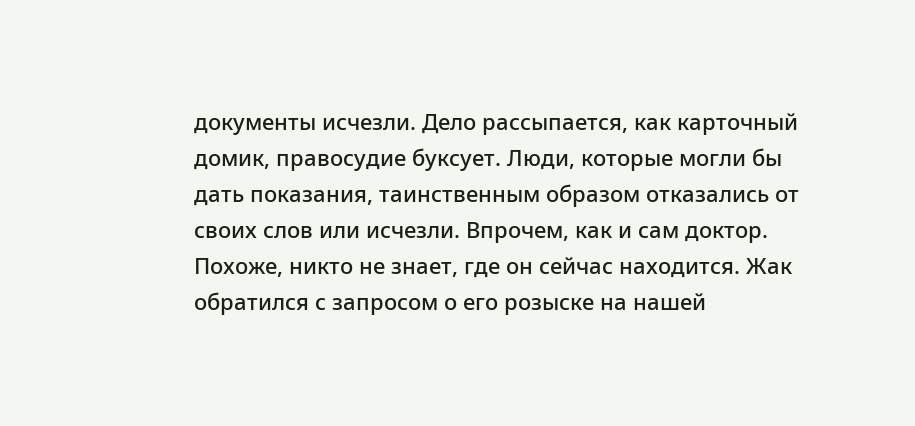документы исчезли. Дело рассыпается, как карточный домик, правосудие буксует. Люди, которые могли бы дать показания, таинственным образом отказались от своих слов или исчезли. Впрочем, как и сам доктор. Похоже, никто не знает, где он сейчас находится. Жак обратился с запросом о его розыске на нашей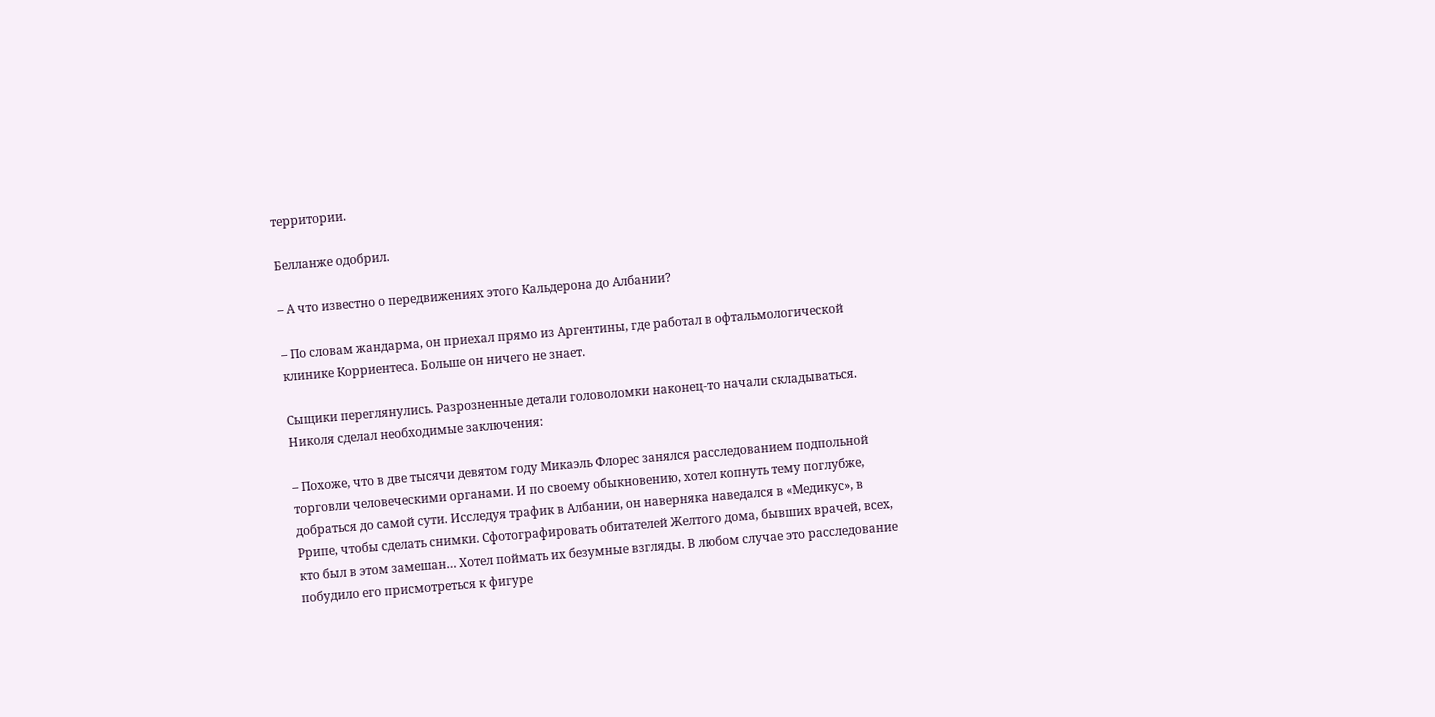территории.

Белланже одобрил.

– А что известно о передвижениях этого Кальдерона до Албании?

– По словам жандарма, он приехал прямо из Аргентины, где работал в офтальмологической клинике Корриентеса. Больше он ничего не знает.

Сыщики переглянулись. Разрозненные детали головоломки наконец-то начали складываться. Николя сделал необходимые заключения:

– Похоже, что в две тысячи девятом году Микаэль Флорес занялся расследованием подпольной торговли человеческими органами. И по своему обыкновению, хотел копнуть тему поглубже, добраться до самой сути. Исследуя трафик в Албании, он наверняка наведался в «Медикус», в Ррипе, чтобы сделать снимки. Сфотографировать обитателей Желтого дома, бывших врачей, всех, кто был в этом замешан… Хотел поймать их безумные взгляды. В любом случае это расследование побудило его присмотреться к фигуре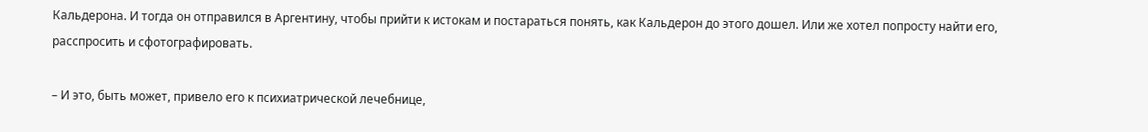Кальдерона. И тогда он отправился в Аргентину, чтобы прийти к истокам и постараться понять, как Кальдерон до этого дошел. Или же хотел попросту найти его, расспросить и сфотографировать.

– И это, быть может, привело его к психиатрической лечебнице,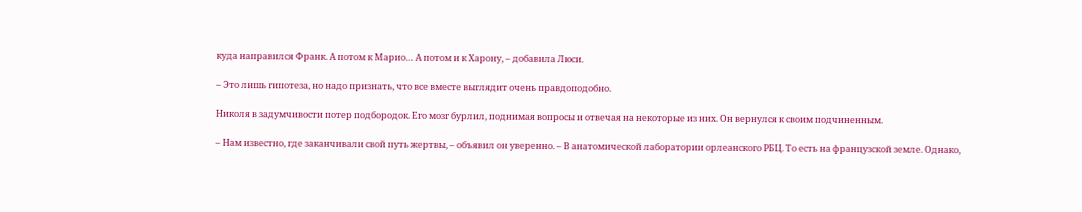куда направился Франк. А потом к Марио… А потом и к Харону, – добавила Люси.

– Это лишь гипотеза, но надо признать, что все вместе выглядит очень правдоподобно.

Николя в задумчивости потер подбородок. Его мозг бурлил, поднимая вопросы и отвечая на некоторые из них. Он вернулся к своим подчиненным.

– Нам известно, где заканчивали свой путь жертвы, – объявил он уверенно. – В анатомической лаборатории орлеанского РБЦ. То есть на французской земле. Однако,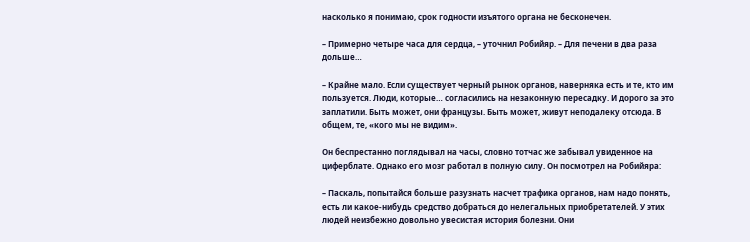насколько я понимаю, срок годности изъятого органа не бесконечен.

– Примерно четыре часа для сердца, – уточнил Робийяр. – Для печени в два раза дольше…

– Крайне мало. Если существует черный рынок органов, наверняка есть и те, кто им пользуется. Люди, которые… согласились на незаконную пересадку. И дорого за это заплатили. Быть может, они французы. Быть может, живут неподалеку отсюда. В общем, те, «кого мы не видим».

Он беспрестанно поглядывал на часы, словно тотчас же забывал увиденное на циферблате. Однако его мозг работал в полную силу. Он посмотрел на Робийяра:

– Паскаль, попытайся больше разузнать насчет трафика органов, нам надо понять, есть ли какое-нибудь средство добраться до нелегальных приобретателей. У этих людей неизбежно довольно увесистая история болезни. Они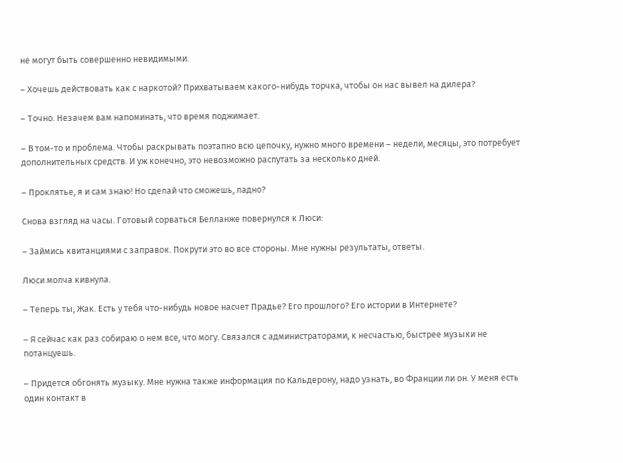не могут быть совершенно невидимыми.

– Хочешь действовать как с наркотой? Прихватываем какого-нибудь торчка, чтобы он нас вывел на дилера?

– Точно. Незачем вам напоминать, что время поджимает.

– В том-то и проблема. Чтобы раскрывать поэтапно всю цепочку, нужно много времени – недели, месяцы, это потребует дополнительных средств. И уж конечно, это невозможно распутать за несколько дней.

– Проклятье, я и сам знаю! Но сделай что сможешь, ладно?

Снова взгляд на часы. Готовый сорваться Белланже повернулся к Люси:

– Займись квитанциями с заправок. Покрути это во все стороны. Мне нужны результаты, ответы.

Люси молча кивнула.

– Теперь ты, Жак. Есть у тебя что-нибудь новое насчет Прадье? Его прошлого? Его истории в Интернете?

– Я сейчас как раз собираю о нем все, что могу. Связался с администраторами, к несчастью, быстрее музыки не потанцуешь.

– Придется обгонять музыку. Мне нужна также информация по Кальдерону, надо узнать, во Франции ли он. У меня есть один контакт в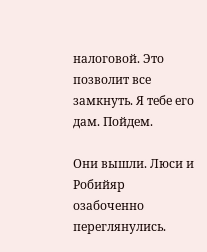налоговой. Это позволит все замкнуть. Я тебе его дам. Пойдем.

Они вышли. Люси и Робийяр озабоченно переглянулись.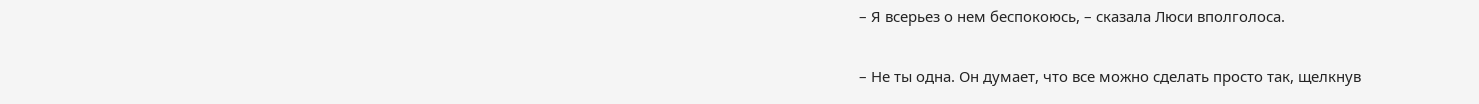– Я всерьез о нем беспокоюсь, – сказала Люси вполголоса.

– Не ты одна. Он думает, что все можно сделать просто так, щелкнув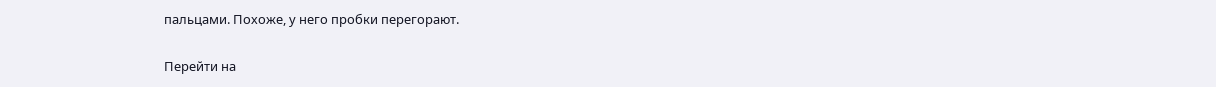пальцами. Похоже, у него пробки перегорают.

Перейти на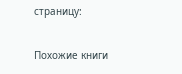страницу:

Похожие книги